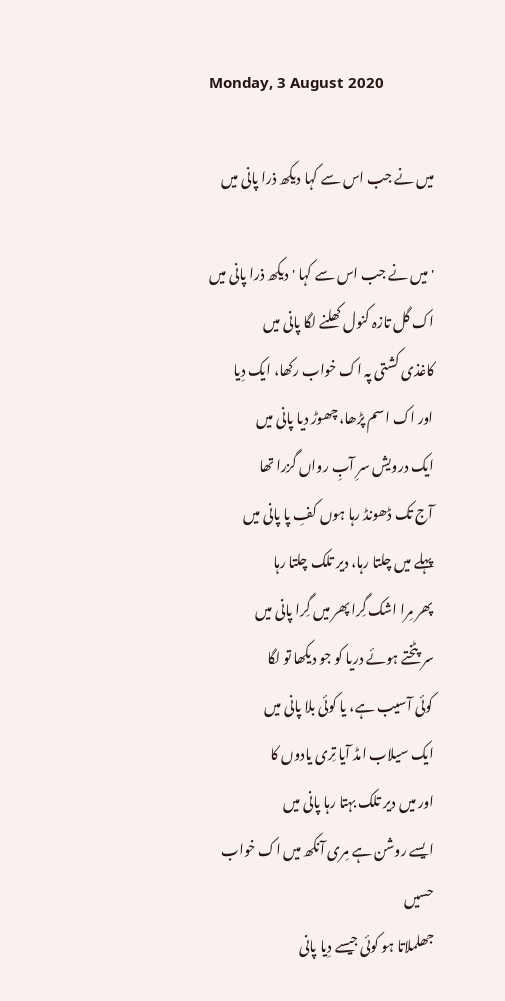Monday, 3 August 2020

میں نے جب اس سے کہا دیکھ ذرا پانی میں

'میں نے جب اس سے کہا 'دیکھ ذرا پانی میں
اک گل تازہ کنول کھلنے لگا پانی میں
کاغذی کشتی پہ اک خواب رکھا، ایک دِیا
اور اک اسم پڑھا، چھوڑ دیا پانی میں
ایک درویش سرِ آبِ رواں گزرا تھا
آج تک ڈھونڈ رہا ہوں کفِ پا پانی میں
پہلے میں چلتا رہا، دیر تلک چلتا رہا
پھر مِرا اشک گِرا پھر میں گِرا پانی میں
سر پٹختے ہوئے دریا کو جو دیکھا تو لگا
کوئی آسیب ہے، یا کوئی بلا پانی میں
ایک سیلاب امڈ آیا تِری یادوں کا
اور میں دیر تلک بہتا رہا پانی میں
ایسے روشن ہے مِری آنکھ میں اک خواب حسیں
جھلملاتا ہو کوئی جیسے دِیا پانی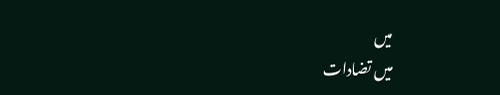میں
میں تضادات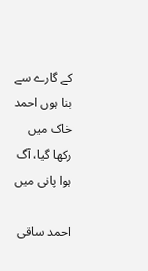کے گارے سے بنا ہوں احمد
خاک میں رکھا گیا، آگ ہوا پانی میں

احمد ساقی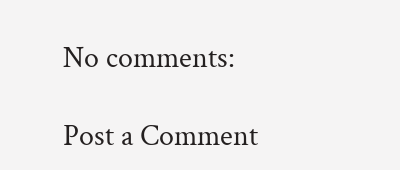No comments:

Post a Comment